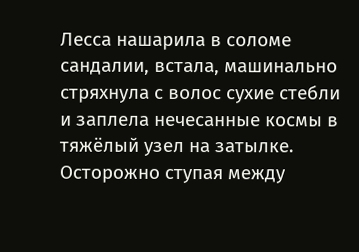Лесса нашарила в соломе сандалии, встала, машинально стряхнула с волос сухие стебли и заплела нечесанные космы в тяжёлый узел на затылке.
Осторожно ступая между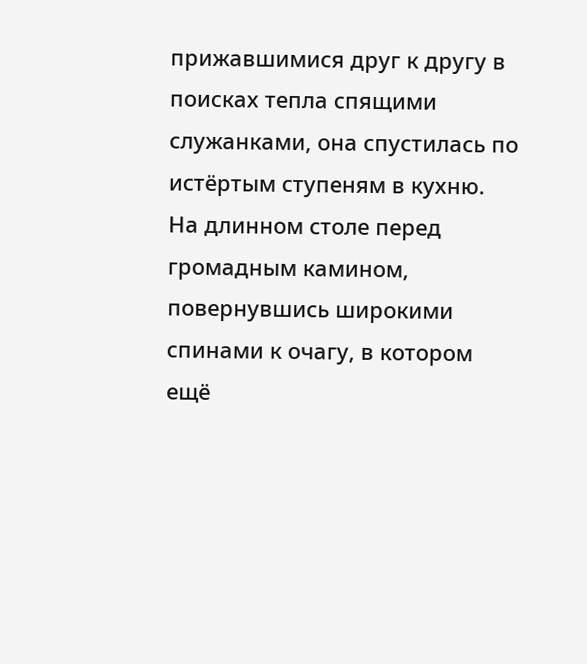прижавшимися друг к другу в поисках тепла спящими служанками, она спустилась по истёртым ступеням в кухню. На длинном столе перед громадным камином, повернувшись широкими спинами к очагу, в котором ещё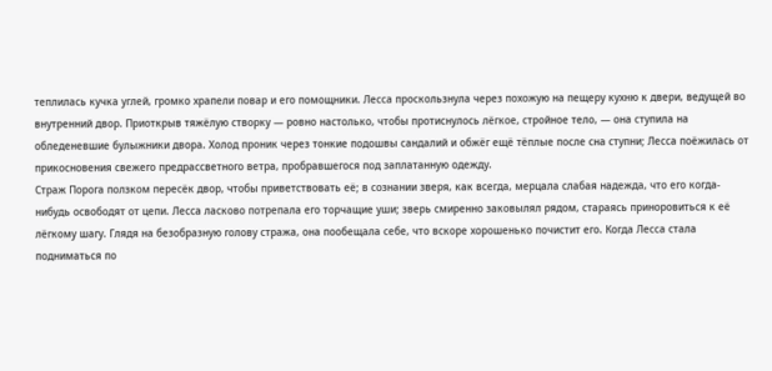теплилась кучка углей, громко храпели повар и его помощники. Лесса проскользнула через похожую на пещеру кухню к двери, ведущей во внутренний двор. Приоткрыв тяжёлую створку — ровно настолько, чтобы протиснулось лёгкое, стройное тело, — она ступила на обледеневшие булыжники двора. Холод проник через тонкие подошвы сандалий и обжёг ещё тёплые после сна ступни; Лесса поёжилась от прикосновения свежего предрассветного ветра, пробравшегося под заплатанную одежду.
Страж Порога ползком пересёк двор, чтобы приветствовать её; в сознании зверя, как всегда, мерцала слабая надежда, что его когда-нибудь освободят от цепи. Лесса ласково потрепала его торчащие уши; зверь смиренно заковылял рядом, стараясь приноровиться к её лёгкому шагу. Глядя на безобразную голову стража, она пообещала себе, что вскоре хорошенько почистит его. Когда Лесса стала подниматься по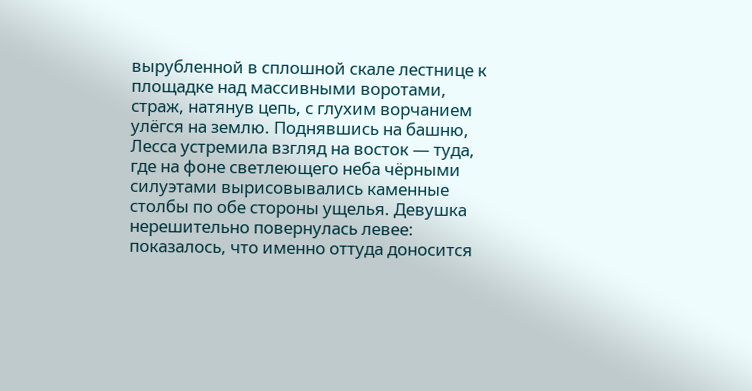вырубленной в сплошной скале лестнице к площадке над массивными воротами, страж, натянув цепь, с глухим ворчанием улёгся на землю. Поднявшись на башню, Лесса устремила взгляд на восток — туда, где на фоне светлеющего неба чёрными силуэтами вырисовывались каменные столбы по обе стороны ущелья. Девушка нерешительно повернулась левее: показалось, что именно оттуда доносится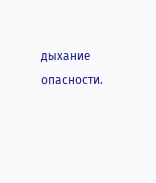дыхание опасности.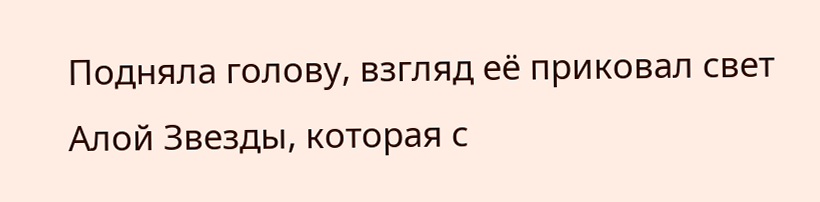Подняла голову, взгляд её приковал свет Алой Звезды, которая с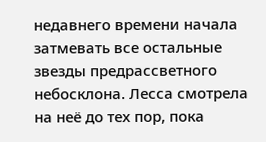недавнего времени начала затмевать все остальные звезды предрассветного небосклона. Лесса смотрела на неё до тех пор, пока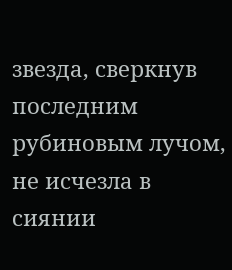звезда, сверкнув последним рубиновым лучом, не исчезла в сиянии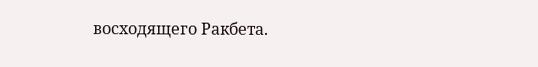восходящего Ракбета.